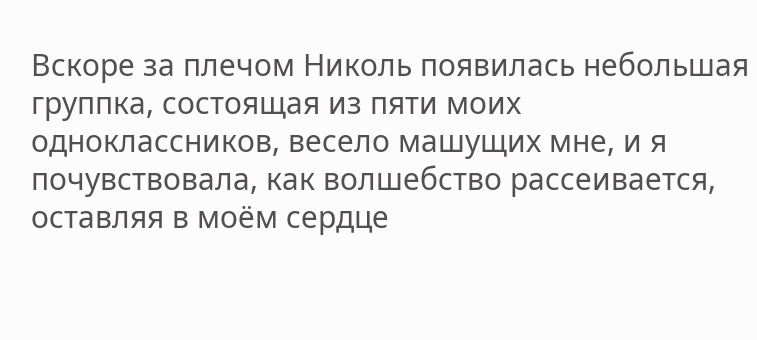Вскоре за плечом Николь появилась небольшая группка, состоящая из пяти моих одноклассников, весело машущих мне, и я почувствовала, как волшебство рассеивается, оставляя в моём сердце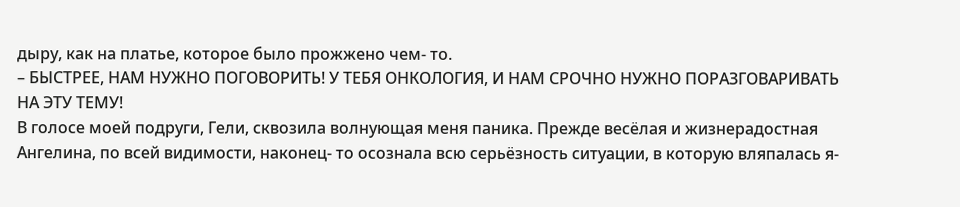дыру, как на платье, которое было прожжено чем- то.
– БЫСТРЕЕ, НАМ НУЖНО ПОГОВОРИТЬ! У ТЕБЯ ОНКОЛОГИЯ, И НАМ СРОЧНО НУЖНО ПОРАЗГОВАРИВАТЬ НА ЭТУ ТЕМУ!
В голосе моей подруги, Гели, сквозила волнующая меня паника. Прежде весёлая и жизнерадостная Ангелина, по всей видимости, наконец- то осознала всю серьёзность ситуации, в которую вляпалась я-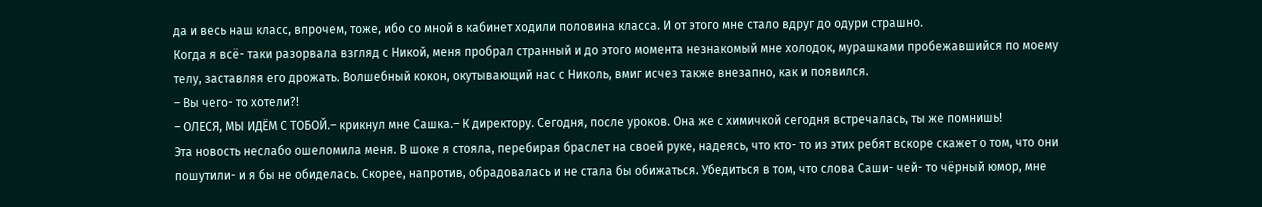да и весь наш класс, впрочем, тоже, ибо со мной в кабинет ходили половина класса. И от этого мне стало вдруг до одури страшно.
Когда я всё- таки разорвала взгляд с Никой, меня пробрал странный и до этого момента незнакомый мне холодок, мурашками пробежавшийся по моему телу, заставляя его дрожать. Волшебный кокон, окутывающий нас с Николь, вмиг исчез также внезапно, как и появился.
– Вы чего- то хотели?!
– ОЛЕСЯ, МЫ ИДЁМ С ТОБОЙ.– крикнул мне Сашка.– К директору. Сегодня, после уроков. Она же с химичкой сегодня встречалась, ты же помнишь!
Эта новость неслабо ошеломила меня. В шоке я стояла, перебирая браслет на своей руке, надеясь, что кто- то из этих ребят вскоре скажет о том, что они пошутили- и я бы не обиделась. Скорее, напротив, обрадовалась и не стала бы обижаться. Убедиться в том, что слова Саши- чей- то чёрный юмор, мне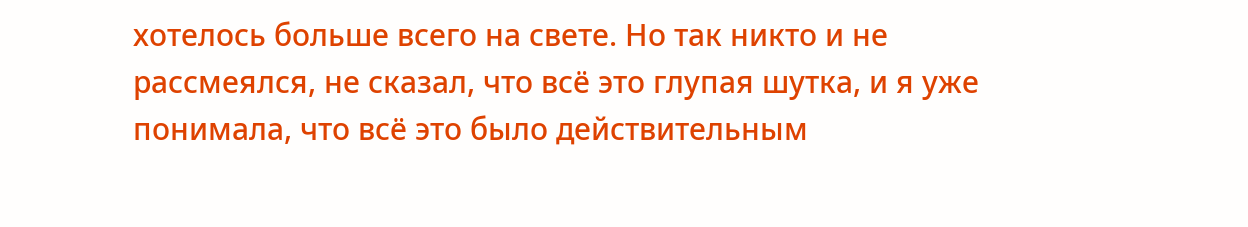хотелось больше всего на свете. Но так никто и не рассмеялся, не сказал, что всё это глупая шутка, и я уже понимала, что всё это было действительным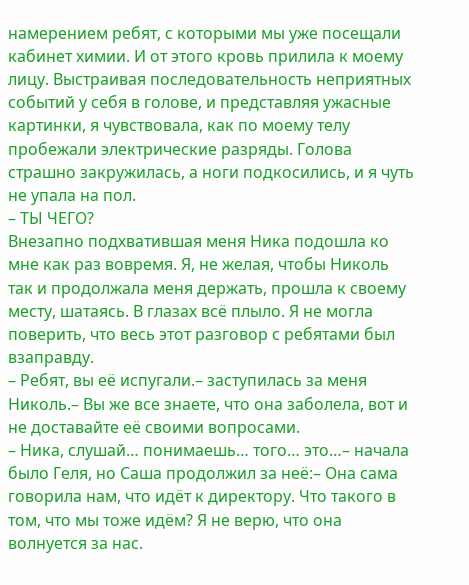намерением ребят, с которыми мы уже посещали кабинет химии. И от этого кровь прилила к моему лицу. Выстраивая последовательность неприятных событий у себя в голове, и представляя ужасные картинки, я чувствовала, как по моему телу пробежали электрические разряды. Голова страшно закружилась, а ноги подкосились, и я чуть не упала на пол.
– ТЫ ЧЕГО?
Внезапно подхватившая меня Ника подошла ко мне как раз вовремя. Я, не желая, чтобы Николь так и продолжала меня держать, прошла к своему месту, шатаясь. В глазах всё плыло. Я не могла поверить, что весь этот разговор с ребятами был взаправду.
– Ребят, вы её испугали.– заступилась за меня Николь.– Вы же все знаете, что она заболела, вот и не доставайте её своими вопросами.
– Ника, слушай… понимаешь… того… это…– начала было Геля, но Саша продолжил за неё:– Она сама говорила нам, что идёт к директору. Что такого в том, что мы тоже идём? Я не верю, что она волнуется за нас.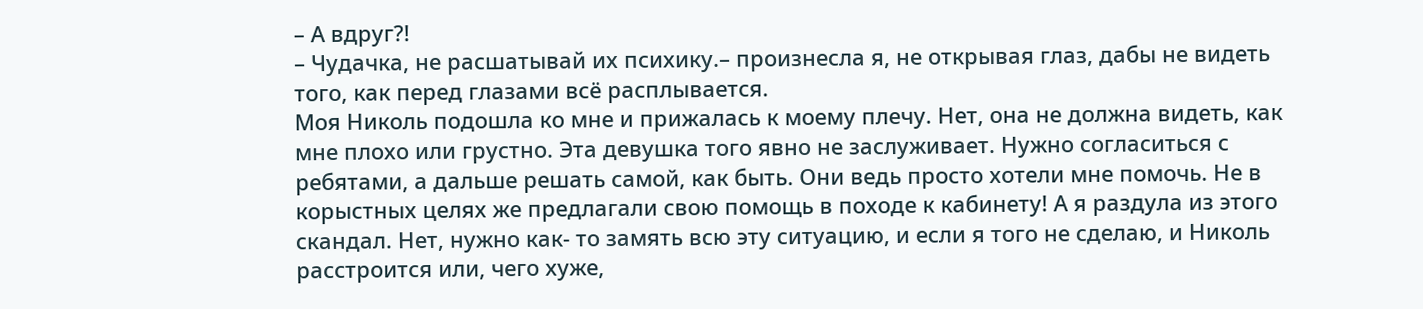– А вдруг?!
– Чудачка, не расшатывай их психику.– произнесла я, не открывая глаз, дабы не видеть того, как перед глазами всё расплывается.
Моя Николь подошла ко мне и прижалась к моему плечу. Нет, она не должна видеть, как мне плохо или грустно. Эта девушка того явно не заслуживает. Нужно согласиться с ребятами, а дальше решать самой, как быть. Они ведь просто хотели мне помочь. Не в корыстных целях же предлагали свою помощь в походе к кабинету! А я раздула из этого скандал. Нет, нужно как- то замять всю эту ситуацию, и если я того не сделаю, и Николь расстроится или, чего хуже,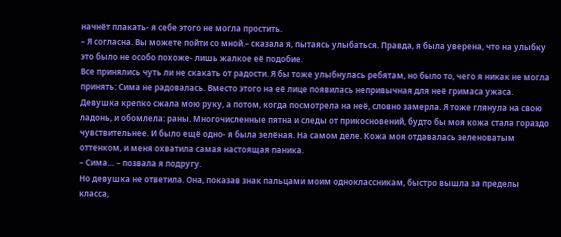начнёт плакать- я себе этого не могла простить.
– Я согласна. Вы можете пойти со мной.– сказала я, пытаясь улыбаться. Правда, я была уверена, что на улыбку это было не особо похоже- лишь жалкое её подобие.
Все принялись чуть ли не скакать от радости. Я бы тоже улыбнулась ребятам, но было то, чего я никак не могла принять: Сима не радовалась. Вместо этого на её лице появилась непривычная для неё гримаса ужаса. Девушка крепко сжала мою руку, а потом, когда посмотрела на неё, словно замерла. Я тоже глянула на свою ладонь, и обомлела: раны. Многочисленные пятна и следы от прикосновений, будто бы моя кожа стала гораздо чувствительнее. И было ещё одно- я была зелёная. На самом деле. Кожа моя отдавалась зеленоватым оттенком, и меня охватила самая настоящая паника.
– Сима… – позвала я подругу.
Но девушка не ответила. Она, показав знак пальцами моим одноклассникам, быстро вышла за пределы класса,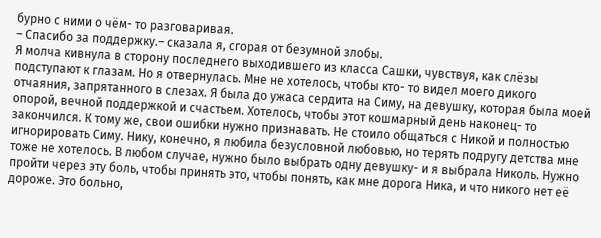бурно с ними о чём- то разговаривая.
– Спасибо за поддержку.– сказала я, сгорая от безумной злобы.
Я молча кивнула в сторону последнего выходившего из класса Сашки, чувствуя, как слёзы подступают к глазам. Но я отвернулась. Мне не хотелось, чтобы кто- то видел моего дикого отчаяния, запрятанного в слезах. Я была до ужаса сердита на Симу, на девушку, которая была моей опорой, вечной поддержкой и счастьем. Хотелось, чтобы этот кошмарный день наконец- то закончился. К тому же, свои ошибки нужно признавать. Не стоило общаться с Никой и полностью игнорировать Симу. Нику, конечно, я любила безусловной любовью, но терять подругу детства мне тоже не хотелось. В любом случае, нужно было выбрать одну девушку- и я выбрала Николь. Нужно пройти через эту боль, чтобы принять это, чтобы понять, как мне дорога Ника, и что никого нет её дороже. Это больно,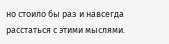но стоило бы раз и навсегда расстаться с этими мыслями.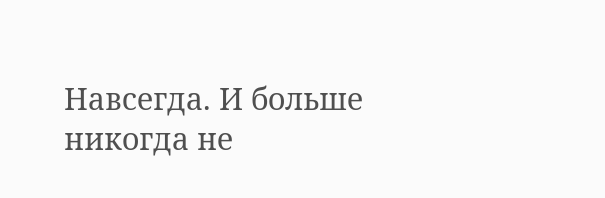Навсегда. И больше никогда не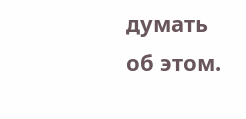думать об этом.